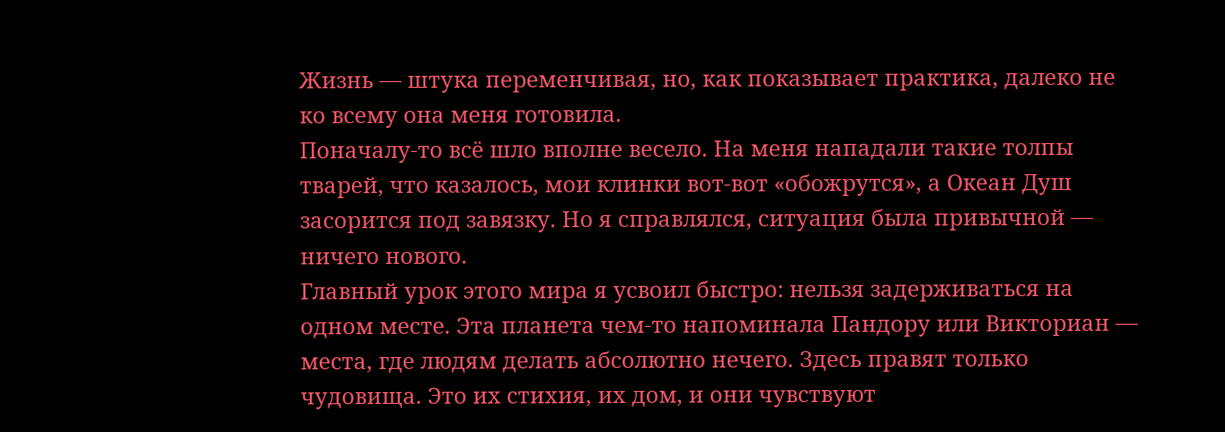Жизнь — штука переменчивая, но, как показывает практика, далеко не ко всему она меня готовила.
Поначалу-то всё шло вполне весело. На меня нападали такие толпы тварей, что казалось, мои клинки вот-вот «обожрутся», а Океан Душ засорится под завязку. Но я справлялся, ситуация была привычной — ничего нового.
Главный урок этого мира я усвоил быстро: нельзя задерживаться на одном месте. Эта планета чем-то напоминала Пандору или Викториан — места, где людям делать абсолютно нечего. Здесь правят только чудовища. Это их стихия, их дом, и они чувствуют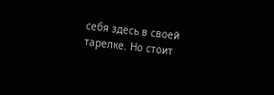себя здесь в своей тарелке. Но стоит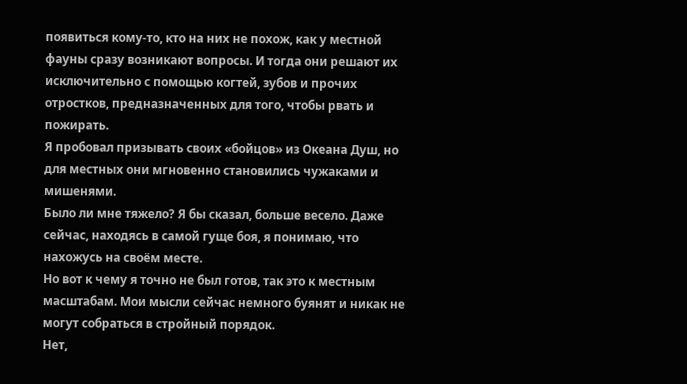появиться кому-то, кто на них не похож, как у местной фауны сразу возникают вопросы. И тогда они решают их исключительно с помощью когтей, зубов и прочих отростков, предназначенных для того, чтобы рвать и пожирать.
Я пробовал призывать своих «бойцов» из Океана Душ, но для местных они мгновенно становились чужаками и мишенями.
Было ли мне тяжело? Я бы сказал, больше весело. Даже сейчас, находясь в самой гуще боя, я понимаю, что нахожусь на своём месте.
Но вот к чему я точно не был готов, так это к местным масштабам. Мои мысли сейчас немного буянят и никак не могут собраться в стройный порядок.
Нет,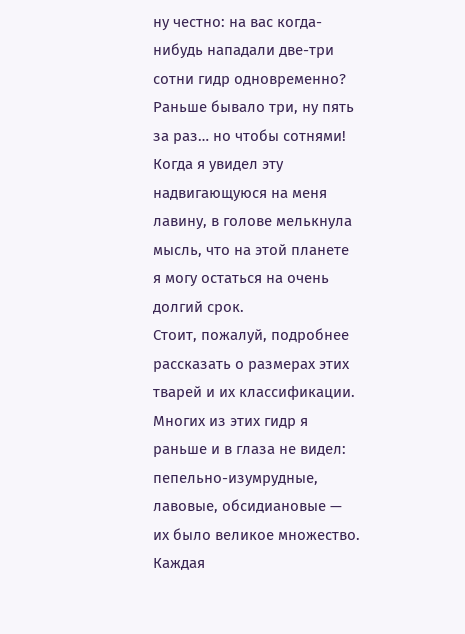ну честно: на вас когда-нибудь нападали две-три сотни гидр одновременно? Раньше бывало три, ну пять за раз… но чтобы сотнями! Когда я увидел эту надвигающуюся на меня лавину, в голове мелькнула мысль, что на этой планете я могу остаться на очень долгий срок.
Стоит, пожалуй, подробнее рассказать о размерах этих тварей и их классификации. Многих из этих гидр я раньше и в глаза не видел: пепельно-изумрудные, лавовые, обсидиановые — их было великое множество. Каждая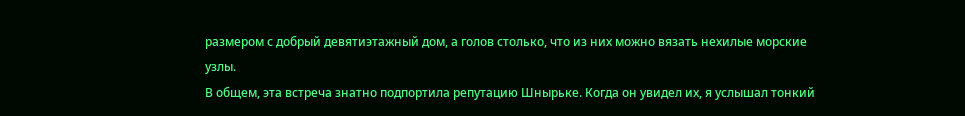размером с добрый девятиэтажный дом, а голов столько, что из них можно вязать нехилые морские узлы.
В общем, эта встреча знатно подпортила репутацию Шнырьке. Когда он увидел их, я услышал тонкий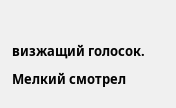визжащий голосок. Мелкий смотрел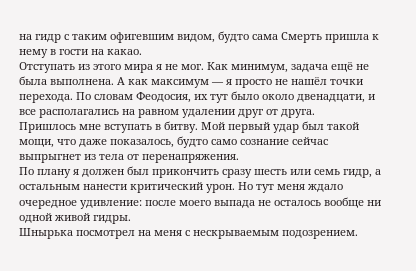на гидр с таким офигевшим видом, будто сама Смерть пришла к нему в гости на какао.
Отступать из этого мира я не мог. Как минимум, задача ещё не была выполнена. А как максимум — я просто не нашёл точки перехода. По словам Феодосия, их тут было около двенадцати, и все располагались на равном удалении друг от друга.
Пришлось мне вступать в битву. Мой первый удар был такой мощи, что даже показалось, будто само сознание сейчас выпрыгнет из тела от перенапряжения.
По плану я должен был прикончить сразу шесть или семь гидр, а остальным нанести критический урон. Но тут меня ждало очередное удивление: после моего выпада не осталось вообще ни одной живой гидры.
Шнырька посмотрел на меня с нескрываемым подозрением.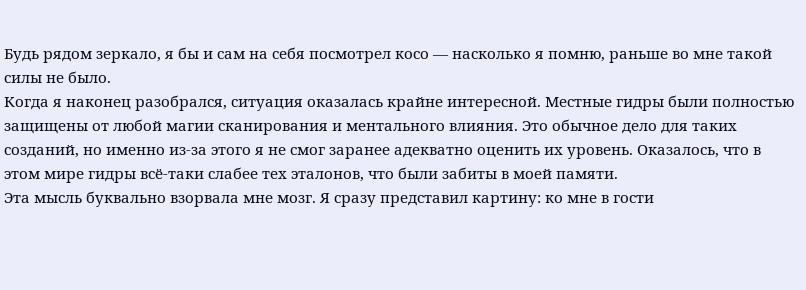Будь рядом зеркало, я бы и сам на себя посмотрел косо — насколько я помню, раньше во мне такой силы не было.
Когда я наконец разобрался, ситуация оказалась крайне интересной. Местные гидры были полностью защищены от любой магии сканирования и ментального влияния. Это обычное дело для таких созданий, но именно из-за этого я не смог заранее адекватно оценить их уровень. Оказалось, что в этом мире гидры всё-таки слабее тех эталонов, что были забиты в моей памяти.
Эта мысль буквально взорвала мне мозг. Я сразу представил картину: ко мне в гости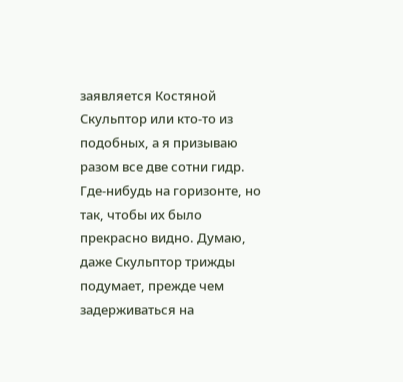заявляется Костяной Скульптор или кто-то из подобных, а я призываю разом все две сотни гидр. Где-нибудь на горизонте, но так, чтобы их было прекрасно видно. Думаю, даже Скульптор трижды подумает, прежде чем задерживаться на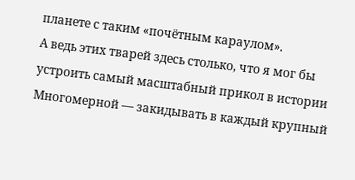планете с таким «почётным караулом».
А ведь этих тварей здесь столько, что я мог бы устроить самый масштабный прикол в истории Многомерной — закидывать в каждый крупный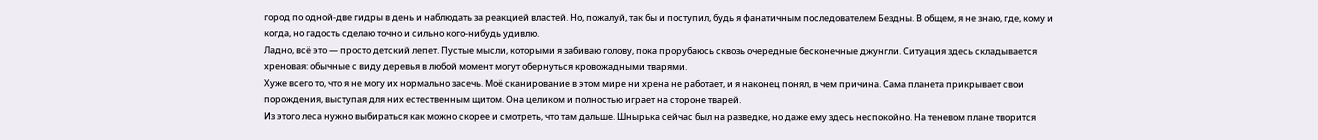город по одной-две гидры в день и наблюдать за реакцией властей. Но, пожалуй, так бы и поступил, будь я фанатичным последователем Бездны. В общем, я не знаю, где, кому и когда, но гадость сделаю точно и сильно кого-нибудь удивлю.
Ладно, всё это — просто детский лепет. Пустые мысли, которыми я забиваю голову, пока прорубаюсь сквозь очередные бесконечные джунгли. Ситуация здесь складывается хреновая: обычные с виду деревья в любой момент могут обернуться кровожадными тварями.
Хуже всего то, что я не могу их нормально засечь. Моё сканирование в этом мире ни хрена не работает, и я наконец понял, в чем причина. Сама планета прикрывает свои порождения, выступая для них естественным щитом. Она целиком и полностью играет на стороне тварей.
Из этого леса нужно выбираться как можно скорее и смотреть, что там дальше. Шнырька сейчас был на разведке, но даже ему здесь неспокойно. На теневом плане творится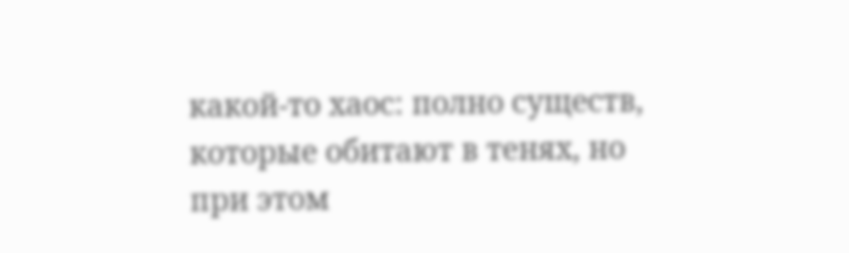какой-то хаос: полно существ, которые обитают в тенях, но при этом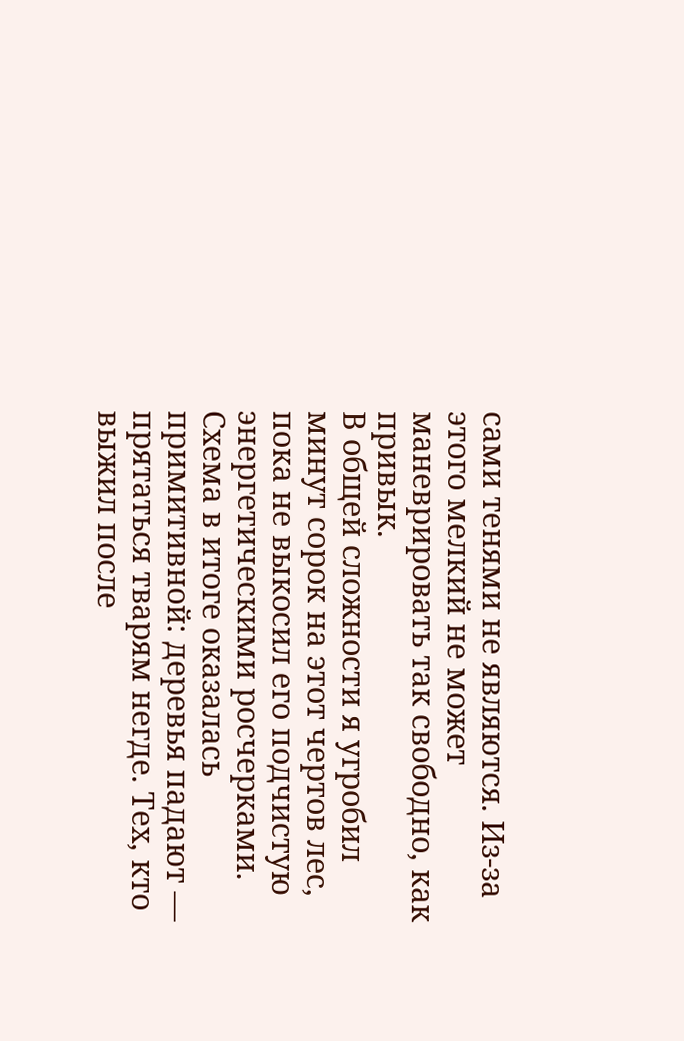сами тенями не являются. Из-за этого мелкий не может маневрировать так свободно, как привык.
В общей сложности я угробил минут сорок на этот чертов лес, пока не выкосил его подчистую энергетическими росчерками. Схема в итоге оказалась примитивной: деревья падают — прятаться тварям негде. Тех, кто выжил после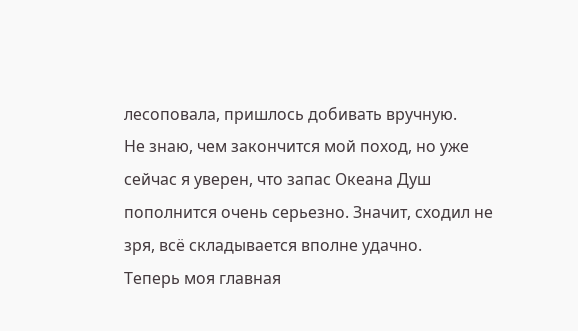лесоповала, пришлось добивать вручную.
Не знаю, чем закончится мой поход, но уже сейчас я уверен, что запас Океана Душ пополнится очень серьезно. Значит, сходил не зря, всё складывается вполне удачно.
Теперь моя главная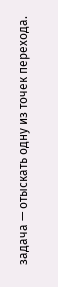задача — отыскать одну из точек перехода.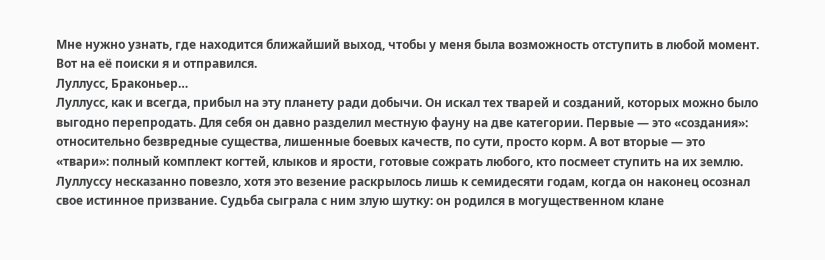Мне нужно узнать, где находится ближайший выход, чтобы у меня была возможность отступить в любой момент. Вот на её поиски я и отправился.
Луллусс, Браконьер…
Луллусс, как и всегда, прибыл на эту планету ради добычи. Он искал тех тварей и созданий, которых можно было выгодно перепродать. Для себя он давно разделил местную фауну на две категории. Первые — это «создания»: относительно безвредные существа, лишенные боевых качеств, по сути, просто корм. А вот вторые — это «твари»: полный комплект когтей, клыков и ярости, готовые сожрать любого, кто посмеет ступить на их землю.
Луллуссу несказанно повезло, хотя это везение раскрылось лишь к семидесяти годам, когда он наконец осознал свое истинное призвание. Судьба сыграла с ним злую шутку: он родился в могущественном клане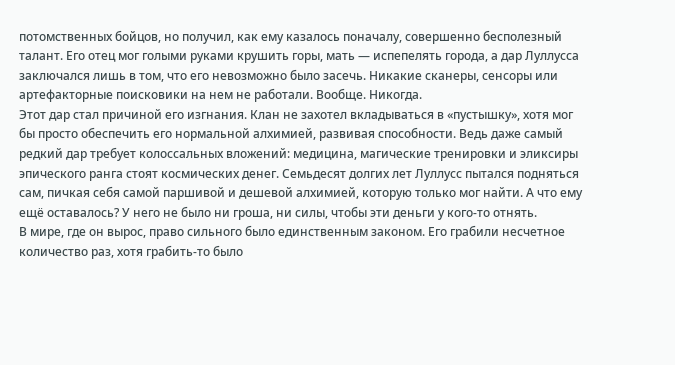потомственных бойцов, но получил, как ему казалось поначалу, совершенно бесполезный талант. Его отец мог голыми руками крушить горы, мать — испепелять города, а дар Луллусса заключался лишь в том, что его невозможно было засечь. Никакие сканеры, сенсоры или артефакторные поисковики на нем не работали. Вообще. Никогда.
Этот дар стал причиной его изгнания. Клан не захотел вкладываться в «пустышку», хотя мог бы просто обеспечить его нормальной алхимией, развивая способности. Ведь даже самый редкий дар требует колоссальных вложений: медицина, магические тренировки и эликсиры эпического ранга стоят космических денег. Семьдесят долгих лет Луллусс пытался подняться сам, пичкая себя самой паршивой и дешевой алхимией, которую только мог найти. А что ему ещё оставалось? У него не было ни гроша, ни силы, чтобы эти деньги у кого-то отнять.
В мире, где он вырос, право сильного было единственным законом. Его грабили несчетное количество раз, хотя грабить-то было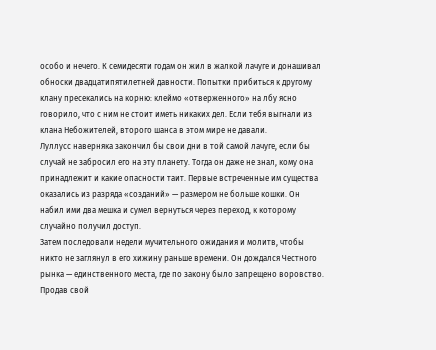особо и нечего. К семидесяти годам он жил в жалкой лачуге и донашивал обноски двадцатипятилетней давности. Попытки прибиться к другому клану пресекались на корню: клеймо «отверженного» на лбу ясно говорило, что с ним не стоит иметь никаких дел. Если тебя выгнали из клана Небожителей, второго шанса в этом мире не давали.
Луллусс наверняка закончил бы свои дни в той самой лачуге, если бы случай не забросил его на эту планету. Тогда он даже не знал, кому она принадлежит и какие опасности таит. Первые встреченные им существа оказались из разряда «созданий» — размером не больше кошки. Он набил ими два мешка и сумел вернуться через переход, к которому случайно получил доступ.
Затем последовали недели мучительного ожидания и молитв, чтобы никто не заглянул в его хижину раньше времени. Он дождался Честного рынка — единственного места, где по закону было запрещено воровство. Продав свой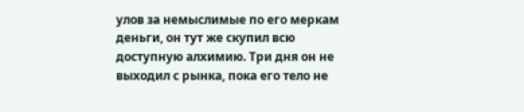улов за немыслимые по его меркам деньги, он тут же скупил всю доступную алхимию. Три дня он не выходил с рынка, пока его тело не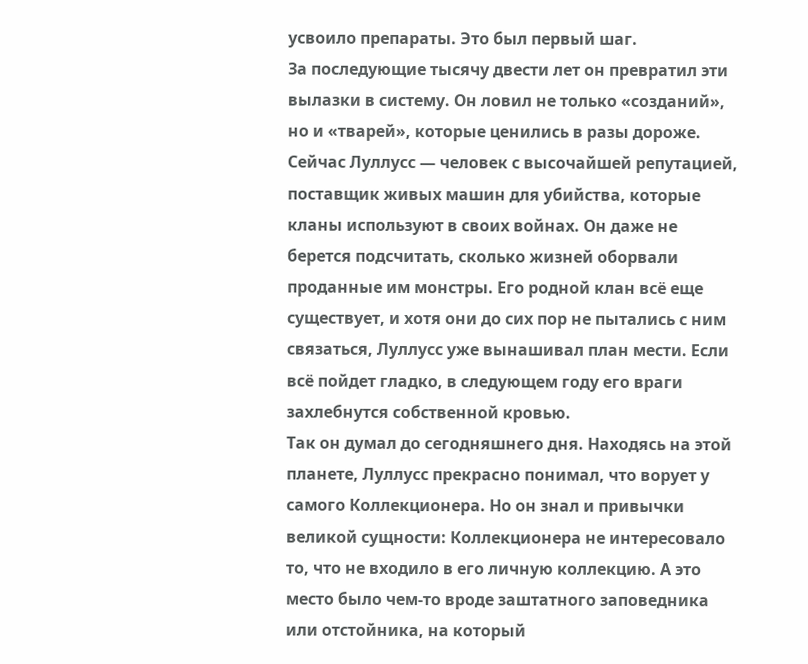усвоило препараты. Это был первый шаг.
За последующие тысячу двести лет он превратил эти вылазки в систему. Он ловил не только «созданий», но и «тварей», которые ценились в разы дороже. Сейчас Луллусс — человек с высочайшей репутацией, поставщик живых машин для убийства, которые кланы используют в своих войнах. Он даже не берется подсчитать, сколько жизней оборвали проданные им монстры. Его родной клан всё еще существует, и хотя они до сих пор не пытались с ним связаться, Луллусс уже вынашивал план мести. Если всё пойдет гладко, в следующем году его враги захлебнутся собственной кровью.
Так он думал до сегодняшнего дня. Находясь на этой планете, Луллусс прекрасно понимал, что ворует у самого Коллекционера. Но он знал и привычки великой сущности: Коллекционера не интересовало то, что не входило в его личную коллекцию. А это место было чем-то вроде заштатного заповедника или отстойника, на который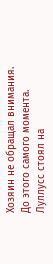Хозяин не обращал внимания.
До этого самого момента.
Луллусс стоял на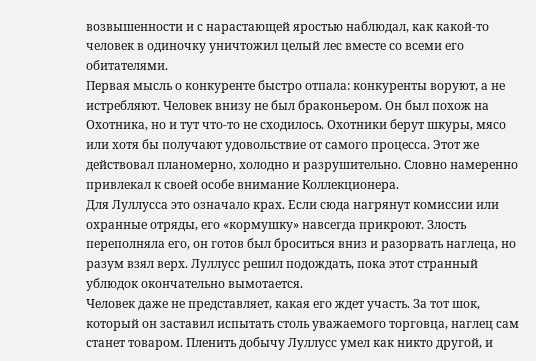возвышенности и с нарастающей яростью наблюдал, как какой-то человек в одиночку уничтожил целый лес вместе со всеми его обитателями.
Первая мысль о конкуренте быстро отпала: конкуренты воруют, а не истребляют. Человек внизу не был браконьером. Он был похож на Охотника, но и тут что-то не сходилось. Охотники берут шкуры, мясо или хотя бы получают удовольствие от самого процесса. Этот же действовал планомерно, холодно и разрушительно. Словно намеренно привлекал к своей особе внимание Коллекционера.
Для Луллусса это означало крах. Если сюда нагрянут комиссии или охранные отряды, его «кормушку» навсегда прикроют. Злость переполняла его, он готов был броситься вниз и разорвать наглеца, но разум взял верх. Луллусс решил подождать, пока этот странный ублюдок окончательно вымотается.
Человек даже не представляет, какая его ждет участь. За тот шок, который он заставил испытать столь уважаемого торговца, наглец сам станет товаром. Пленить добычу Луллусс умел как никто другой, и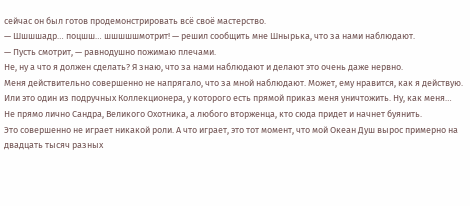сейчас он был готов продемонстрировать всё своё мастерство.
— Шшшшадр… поцшш… шшшшшмотрит! — решил сообщить мне Шнырька, что за нами наблюдают.
— Пусть смотрит, — равнодушно пожимаю плечами.
Не, ну а что я должен сделать? Я знаю, что за нами наблюдают и делают это очень даже нервно.
Меня действительно совершенно не напрягало, что за мной наблюдают. Может, ему нравится, как я действую. Или это один из подручных Коллекционера, у которого есть прямой приказ меня уничтожить. Ну, как меня… Не прямо лично Сандра, Великого Охотника, а любого вторженца, кто сюда придет и начнет буянить.
Это совершенно не играет никакой роли. А что играет, это тот момент, что мой Океан Душ вырос примерно на двадцать тысяч разных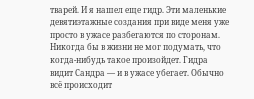тварей. И я нашел еще гидр. Эти маленькие девятиэтажные создания при виде меня уже просто в ужасе разбегаются по сторонам. Никогда бы в жизни не мог подумать, что когда-нибудь такое произойдет. Гидра видит Сандра — и в ужасе убегает. Обычно всё происходит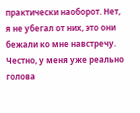практически наоборот. Нет, я не убегал от них, это они бежали ко мне навстречу.
Честно, у меня уже реально голова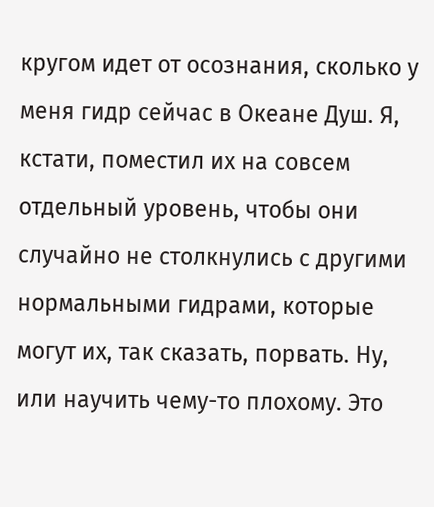кругом идет от осознания, сколько у меня гидр сейчас в Океане Душ. Я, кстати, поместил их на совсем отдельный уровень, чтобы они случайно не столкнулись с другими нормальными гидрами, которые могут их, так сказать, порвать. Ну, или научить чему-то плохому. Это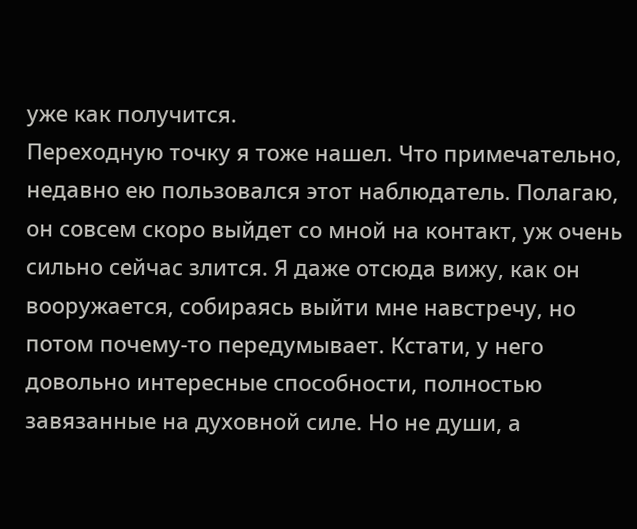уже как получится.
Переходную точку я тоже нашел. Что примечательно, недавно ею пользовался этот наблюдатель. Полагаю, он совсем скоро выйдет со мной на контакт, уж очень сильно сейчас злится. Я даже отсюда вижу, как он вооружается, собираясь выйти мне навстречу, но потом почему-то передумывает. Кстати, у него довольно интересные способности, полностью завязанные на духовной силе. Но не души, а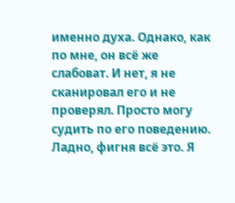именно духа. Однако, как по мне, он всё же слабоват. И нет, я не сканировал его и не проверял. Просто могу судить по его поведению.
Ладно, фигня всё это. Я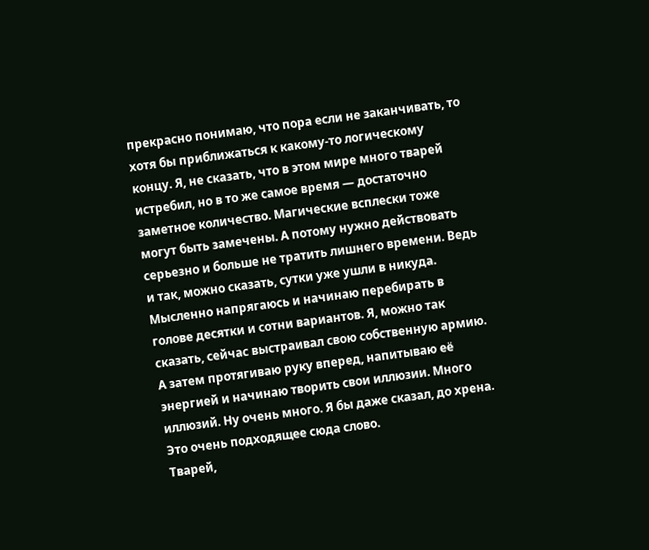прекрасно понимаю, что пора если не заканчивать, то хотя бы приближаться к какому-то логическому концу. Я, не сказать, что в этом мире много тварей истребил, но в то же самое время — достаточно заметное количество. Магические всплески тоже могут быть замечены. А потому нужно действовать серьезно и больше не тратить лишнего времени. Ведь и так, можно сказать, сутки уже ушли в никуда.
Мысленно напрягаюсь и начинаю перебирать в голове десятки и сотни вариантов. Я, можно так сказать, сейчас выстраивал свою собственную армию. А затем протягиваю руку вперед, напитываю её энергией и начинаю творить свои иллюзии. Много иллюзий. Ну очень много. Я бы даже сказал, до хрена. Это очень подходящее сюда слово.
Тварей,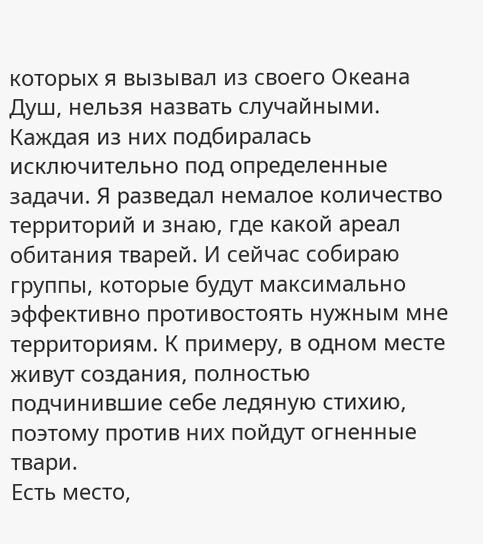которых я вызывал из своего Океана Душ, нельзя назвать случайными. Каждая из них подбиралась исключительно под определенные задачи. Я разведал немалое количество территорий и знаю, где какой ареал обитания тварей. И сейчас собираю группы, которые будут максимально эффективно противостоять нужным мне территориям. К примеру, в одном месте живут создания, полностью подчинившие себе ледяную стихию, поэтому против них пойдут огненные твари.
Есть место,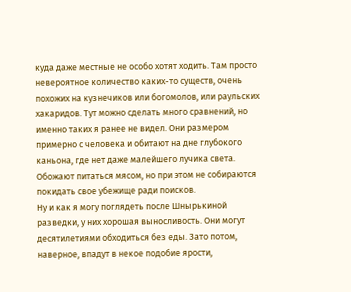куда даже местные не особо хотят ходить. Там просто невероятное количество каких-то существ, очень похожих на кузнечиков или богомолов, или раульских хакаридов. Тут можно сделать много сравнений, но именно таких я ранее не видел. Они размером примерно с человека и обитают на дне глубокого каньона, где нет даже малейшего лучика света. Обожают питаться мясом, но при этом не собираются покидать свое убежище ради поисков.
Ну и как я могу поглядеть после Шнырькиной разведки, у них хорошая выносливость. Они могут десятилетиями обходиться без еды. Зато потом, наверное, впадут в некое подобие ярости,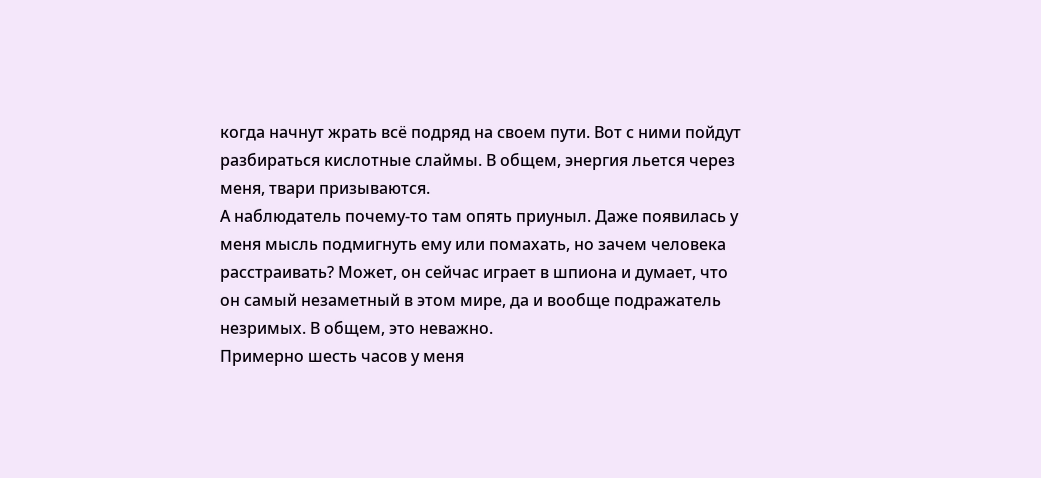когда начнут жрать всё подряд на своем пути. Вот с ними пойдут разбираться кислотные слаймы. В общем, энергия льется через меня, твари призываются.
А наблюдатель почему-то там опять приуныл. Даже появилась у меня мысль подмигнуть ему или помахать, но зачем человека расстраивать? Может, он сейчас играет в шпиона и думает, что он самый незаметный в этом мире, да и вообще подражатель незримых. В общем, это неважно.
Примерно шесть часов у меня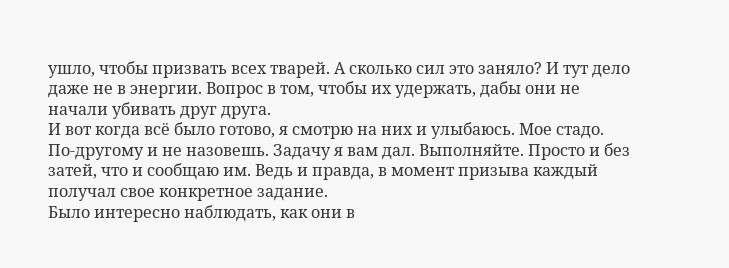ушло, чтобы призвать всех тварей. А сколько сил это заняло? И тут дело даже не в энергии. Вопрос в том, чтобы их удержать, дабы они не начали убивать друг друга.
И вот когда всё было готово, я смотрю на них и улыбаюсь. Мое стадо. По-другому и не назовешь. Задачу я вам дал. Выполняйте. Просто и без затей, что и сообщаю им. Ведь и правда, в момент призыва каждый получал свое конкретное задание.
Было интересно наблюдать, как они в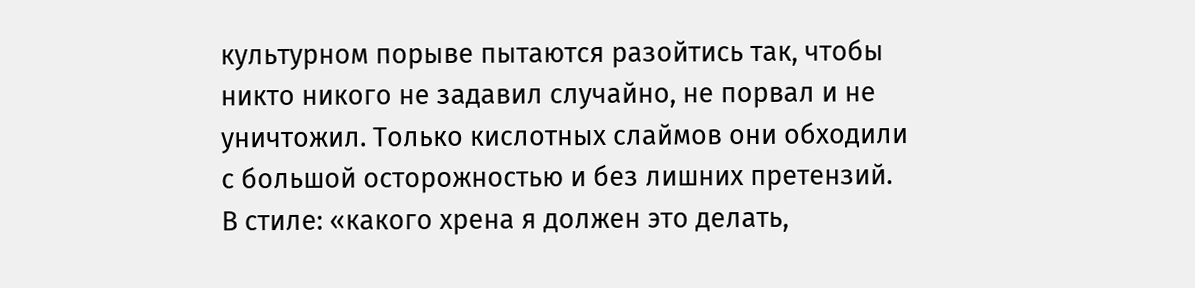культурном порыве пытаются разойтись так, чтобы никто никого не задавил случайно, не порвал и не уничтожил. Только кислотных слаймов они обходили с большой осторожностью и без лишних претензий. В стиле: «какого хрена я должен это делать,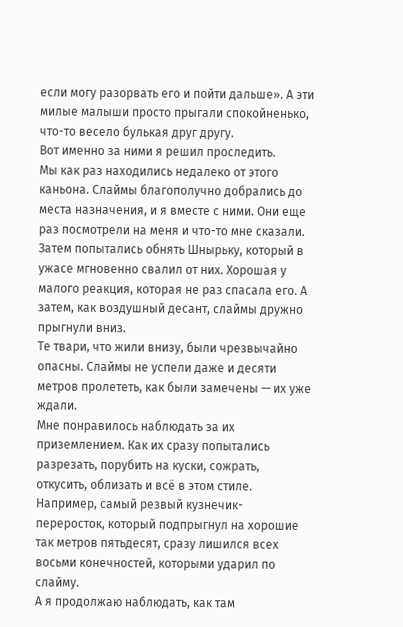если могу разорвать его и пойти дальше». А эти милые малыши просто прыгали спокойненько, что-то весело булькая друг другу.
Вот именно за ними я решил проследить.
Мы как раз находились недалеко от этого каньона. Слаймы благополучно добрались до места назначения, и я вместе с ними. Они еще раз посмотрели на меня и что-то мне сказали. Затем попытались обнять Шнырьку, который в ужасе мгновенно свалил от них. Хорошая у малого реакция, которая не раз спасала его. А затем, как воздушный десант, слаймы дружно прыгнули вниз.
Те твари, что жили внизу, были чрезвычайно опасны. Слаймы не успели даже и десяти метров пролететь, как были замечены — их уже ждали.
Мне понравилось наблюдать за их приземлением. Как их сразу попытались разрезать, порубить на куски, сожрать, откусить, облизать и всё в этом стиле. Например, самый резвый кузнечик-переросток, который подпрыгнул на хорошие так метров пятьдесят, сразу лишился всех восьми конечностей, которыми ударил по слайму.
А я продолжаю наблюдать, как там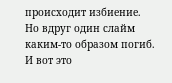происходит избиение. Но вдруг один слайм каким-то образом погиб. И вот это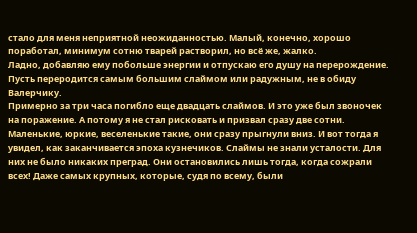стало для меня неприятной неожиданностью. Малый, конечно, хорошо поработал, минимум сотню тварей растворил, но всё же, жалко.
Ладно, добавляю ему побольше энергии и отпускаю его душу на перерождение. Пусть переродится самым большим слаймом или радужным, не в обиду Валерчику.
Примерно за три часа погибло еще двадцать слаймов. И это уже был звоночек на поражение. А потому я не стал рисковать и призвал сразу две сотни. Маленькие, юркие, веселенькие такие, они сразу прыгнули вниз. И вот тогда я увидел, как заканчивается эпоха кузнечиков. Слаймы не знали усталости. Для них не было никаких преград. Они остановились лишь тогда, когда сожрали всех! Даже самых крупных, которые, судя по всему, были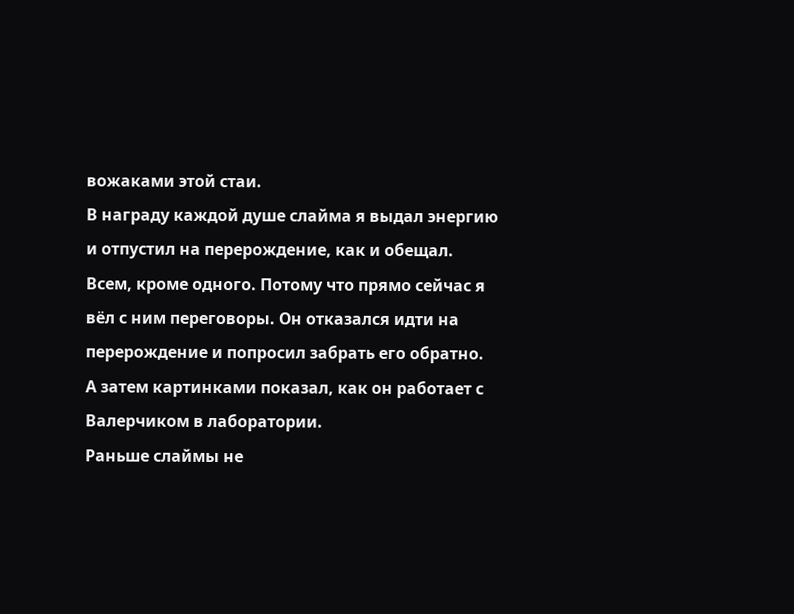вожаками этой стаи.
В награду каждой душе слайма я выдал энергию и отпустил на перерождение, как и обещал. Всем, кроме одного. Потому что прямо сейчас я вёл с ним переговоры. Он отказался идти на перерождение и попросил забрать его обратно. А затем картинками показал, как он работает с Валерчиком в лаборатории.
Раньше слаймы не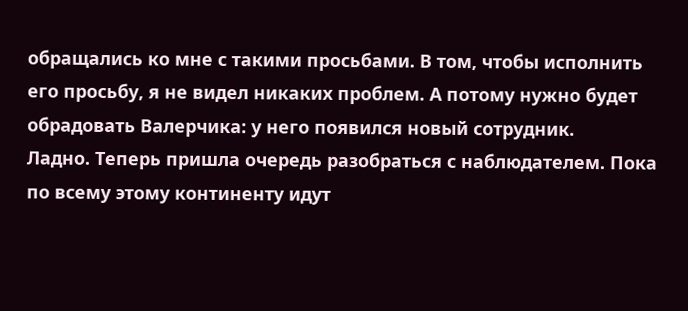обращались ко мне с такими просьбами. В том, чтобы исполнить его просьбу, я не видел никаких проблем. А потому нужно будет обрадовать Валерчика: у него появился новый сотрудник.
Ладно. Теперь пришла очередь разобраться с наблюдателем. Пока по всему этому континенту идут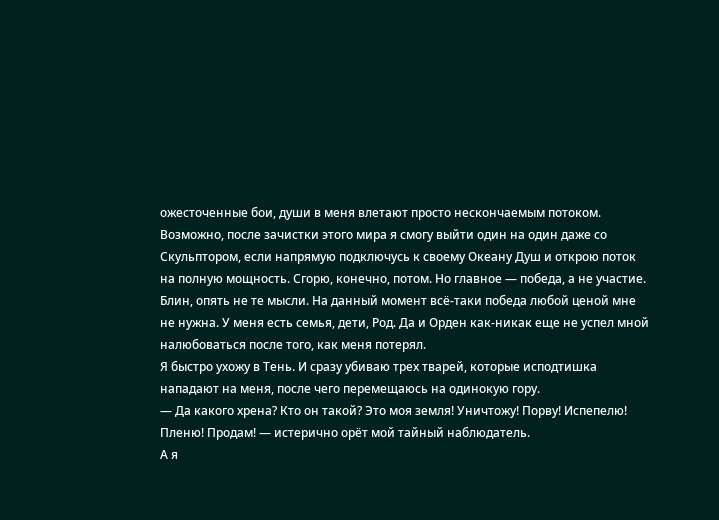ожесточенные бои, души в меня влетают просто нескончаемым потоком. Возможно, после зачистки этого мира я смогу выйти один на один даже со Скульптором, если напрямую подключусь к своему Океану Душ и открою поток на полную мощность. Сгорю, конечно, потом. Но главное — победа, а не участие.
Блин, опять не те мысли. На данный момент всё-таки победа любой ценой мне не нужна. У меня есть семья, дети, Род. Да и Орден как-никак еще не успел мной налюбоваться после того, как меня потерял.
Я быстро ухожу в Тень. И сразу убиваю трех тварей, которые исподтишка нападают на меня, после чего перемещаюсь на одинокую гору.
— Да какого хрена? Кто он такой? Это моя земля! Уничтожу! Порву! Испепелю! Пленю! Продам! — истерично орёт мой тайный наблюдатель.
А я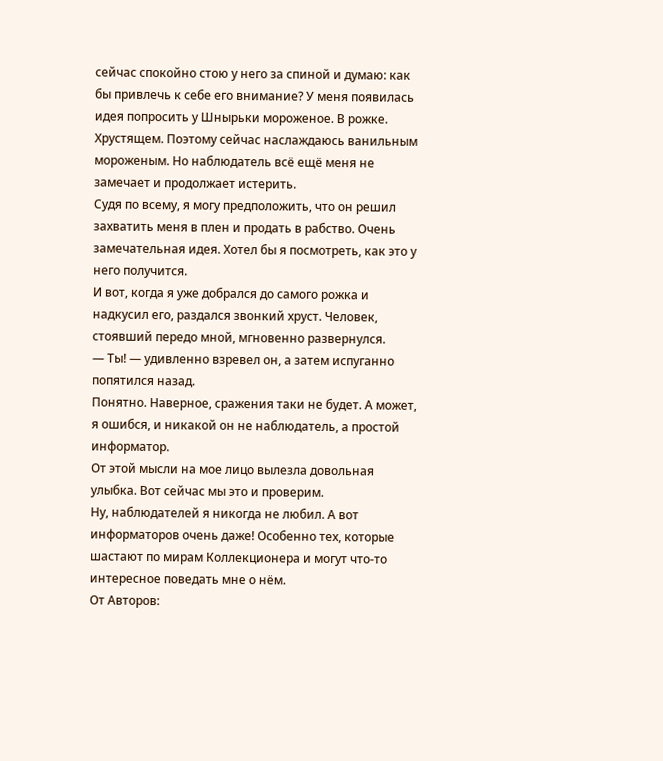сейчас спокойно стою у него за спиной и думаю: как бы привлечь к себе его внимание? У меня появилась идея попросить у Шнырьки мороженое. В рожке. Хрустящем. Поэтому сейчас наслаждаюсь ванильным мороженым. Но наблюдатель всё ещё меня не замечает и продолжает истерить.
Судя по всему, я могу предположить, что он решил захватить меня в плен и продать в рабство. Очень замечательная идея. Хотел бы я посмотреть, как это у него получится.
И вот, когда я уже добрался до самого рожка и надкусил его, раздался звонкий хруст. Человек, стоявший передо мной, мгновенно развернулся.
— Ты! — удивленно взревел он, а затем испуганно попятился назад.
Понятно. Наверное, сражения таки не будет. А может, я ошибся, и никакой он не наблюдатель, а простой информатор.
От этой мысли на мое лицо вылезла довольная улыбка. Вот сейчас мы это и проверим.
Ну, наблюдателей я никогда не любил. А вот информаторов очень даже! Особенно тех, которые шастают по мирам Коллекционера и могут что-то интересное поведать мне о нём.
От Авторов: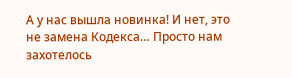А у нас вышла новинка! И нет, это не замена Кодекса… Просто нам захотелось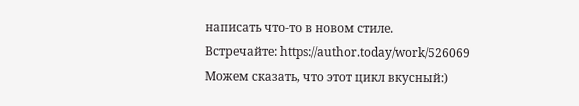написать что-то в новом стиле.
Встречайте: https://author.today/work/526069
Можем сказать, что этот цикл вкусный:)